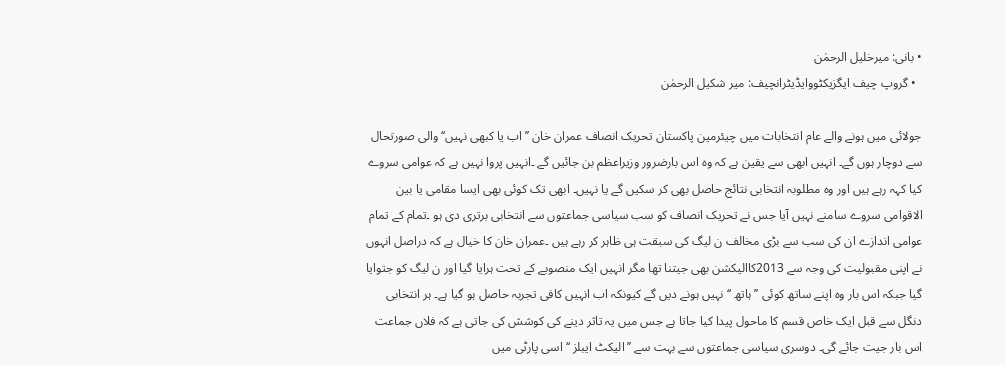• بانی: میرخلیل الرحمٰن
  • گروپ چیف ایگزیکٹووایڈیٹرانچیف: میر شکیل الرحمٰن

جولائی میں ہونے والے عام انتخابات میں چیئرمین پاکستان تحریک انصاف عمران خان ’’اب یا کبھی نہیں‘‘ والی صورتحال سے دوچار ہوں گے۔ انہیں ابھی سے یقین ہے کہ وہ اس بارضرور وزیراعظم بن جائیں گے ۔انہیں پروا نہیں ہے کہ عوامی سروے کیا کہہ رہے ہیں اور وہ مطلوبہ انتخابی نتائج حاصل بھی کر سکیں گے یا نہیں۔ ابھی تک کوئی بھی ایسا مقامی یا بین الاقوامی سروے سامنے نہیں آیا جس نے تحریک انصاف کو سب سیاسی جماعتوں سے انتخابی برتری دی ہو ۔تمام کے تمام عوامی اندازے ان کی سب سے بڑی مخالف ن لیگ کی سبقت ہی ظاہر کر رہے ہیں ۔عمران خان کا خیال ہے کہ دراصل انہوں نے اپنی مقبولیت کی وجہ سے 2013کاالیکشن بھی جیتنا تھا مگر انہیں ایک منصوبے کے تحت ہرایا گیا اور ن لیگ کو جتوایا گیا جبکہ اس بار وہ اپنے ساتھ کوئی ’’ہاتھ ‘‘نہیں ہونے دیں گے کیونکہ اب انہیں کافی تجربہ حاصل ہو گیا ہے۔ ہر انتخابی دنگل سے قبل ایک خاص قسم کا ماحول پیدا کیا جاتا ہے جس میں یہ تاثر دینے کی کوشش کی جاتی ہے کہ فلاں جماعت اس بار جیت جائے گی۔ دوسری سیاسی جماعتوں سے بہت سے ’’الیکٹ ایبلز ‘‘ اسی پارٹی میں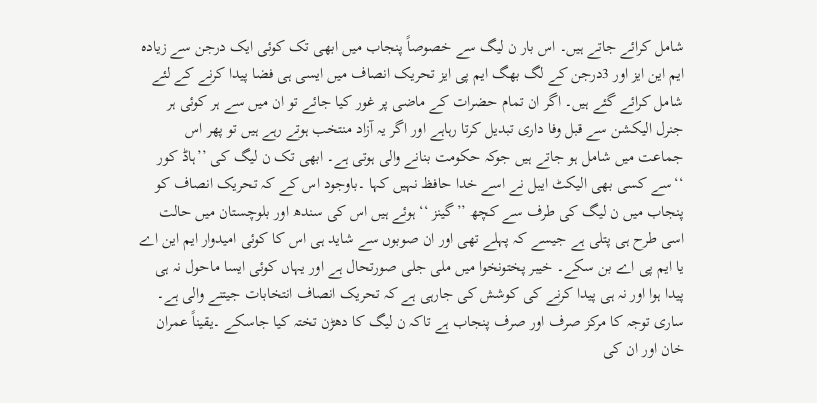شامل کرائے جاتے ہیں۔ اس بار ن لیگ سے خصوصاً پنجاب میں ابھی تک کوئی ایک درجن سے زیادہ ایم این ایز اور 3درجن کے لگ بھگ ایم پی ایز تحریک انصاف میں ایسی ہی فضا پیدا کرنے کے لئے شامل کرائے گئے ہیں۔ اگر ان تمام حضرات کے ماضی پر غور کیا جائے تو ان میں سے ہر کوئی ہر جنرل الیکشن سے قبل وفا داری تبدیل کرتا رہاہے اور اگر یہ آزاد منتخب ہوتے رہے ہیں تو پھر اس جماعت میں شامل ہو جاتے ہیں جوکہ حکومت بنانے والی ہوتی ہے۔ ابھی تک ن لیگ کی ’’ہاڈ کور ‘‘سے کسی بھی الیکٹ ایبل نے اسے خدا حافظ نہیں کہا ۔باوجود اس کے کہ تحریک انصاف کو پنجاب میں ن لیگ کی طرف سے کچھ ’’گینز ‘‘ ہوئے ہیں اس کی سندھ اور بلوچستان میں حالت اسی طرح ہی پتلی ہے جیسے کہ پہلے تھی اور ان صوبوں سے شاید ہی اس کا کوئی امیدوار ایم این اے یا ایم پی اے بن سکے۔ خیبر پختونخوا میں ملی جلی صورتحال ہے اور یہاں کوئی ایسا ماحول نہ ہی پیدا ہوا اور نہ ہی پیدا کرنے کی کوشش کی جارہی ہے کہ تحریک انصاف انتخابات جیتنے والی ہے۔ ساری توجہ کا مرکز صرف اور صرف پنجاب ہے تاکہ ن لیگ کا دھڑن تختہ کیا جاسکے ۔یقیناً عمران خان اور ان کی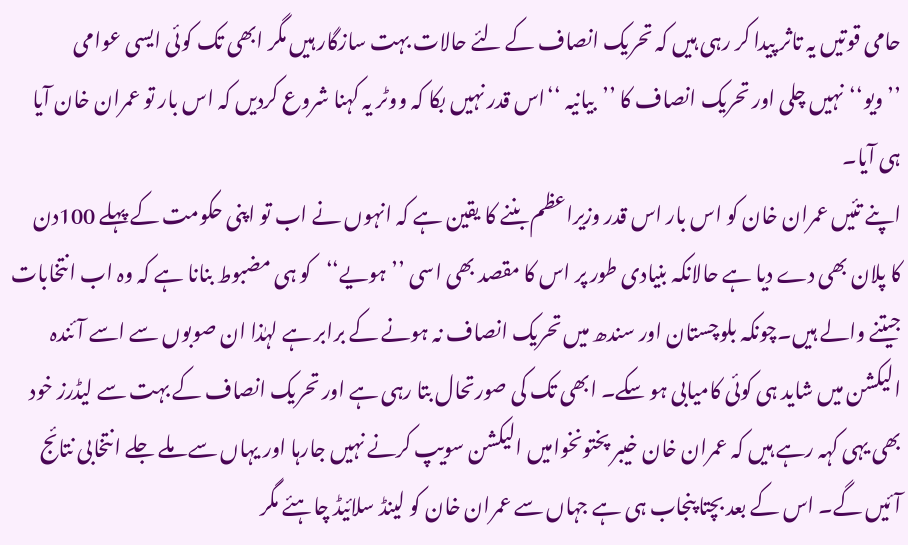حامی قوتیں یہ تاثر پیدا کر رہی ہیں کہ تحریک انصاف کے لئے حالات بہت سازگار ہیں مگر ابھی تک کوئی ایسی عوامی ’’ویو‘‘نہیں چلی اور تحریک انصاف کا ’’بیانیہ ‘‘اس قدر نہیں بکا کہ ووٹر یہ کہنا شروع کردیں کہ اس بار تو عمران خان آیا ہی آیا۔
اپنے تئیں عمران خان کو اس بار اس قدر وزیراعظم بننے کا یقین ہے کہ انہوں نے اب تو اپنی حکومت کے پہلے 100دن کا پلان بھی دے دیا ہے حالانکہ بنیادی طور پر اس کا مقصد بھی اسی ’’ہویے‘‘کو ہی مضبوط بنانا ہے کہ وہ اب انتخابات جیتنے والے ہیں۔چونکہ بلوچستان اور سندھ میں تحریک انصاف نہ ہونے کے برابر ہے لہٰذا ان صوبوں سے اسے آئندہ الیکشن میں شاید ہی کوئی کامیابی ہو سکے۔ ابھی تک کی صورتحال بتا رہی ہے اور تحریک انصاف کے بہت سے لیڈرز خود بھی یہی کہہ رہے ہیں کہ عمران خان خیبر پختونخوامیں الیکشن سویپ کرنے نہیں جارہا اور یہاں سے ملے جلے انتخابی نتائج آئیں گے۔ اس کے بعد بچتا پنجاب ہی ہے جہاں سے عمران خان کو لینڈ سلائیڈ چاہئے مگر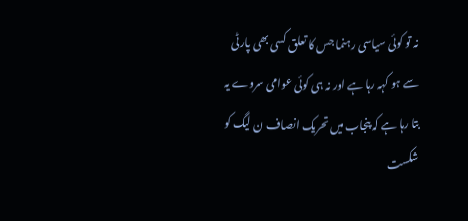نہ تو کوئی سیاسی رہنما جس کا تعلق کسی بھی پارٹی سے ہو کہہ رہا ہے اور نہ ہی کوئی عوامی سروے یہ بتا رہا ہے کہ پنجاب میں تحریک انصاف ن لیگ کو شکست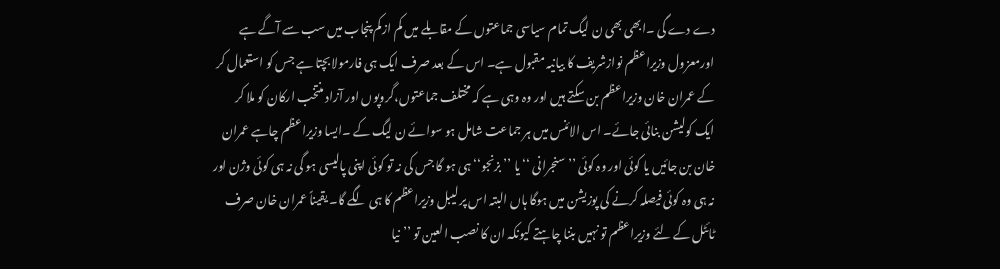دے دے گی ۔ابھی بھی ن لیگ تمام سیاسی جماعتوں کے مقابلے میں کم ازکم پنجاب میں سب سے آگے ہے اورمعزول وزیراعظم نوازشریف کا بیانیہ مقبول ہے۔ اس کے بعد صرف ایک ہی فارمولا بچتا ہے جس کو استعمال کر کے عمران خان وزیراعظم بن سکتے ہیں اور وہ وہی ہے کہ مختلف جماعتوں،گروپوں اور آزاد منتخب ارکان کو ملا کر ایک کولیشن بنائی جائے۔ اس الائنس میں ہر جماعت شامل ہو سوائے ن لیگ کے ۔ایسا وزیراعظم چاہے عمران خان بن جائیں یا کوئی اور وہ کوئی ’’سنجرانی ‘‘یا ’’بزنجو‘‘ ہی ہو گا جس کی نہ تو کوئی اپنی پالیسی ہو گی نہ ہی کوئی وژن اور نہ ہی وہ کوئی فیصلہ کرنے کی پوزیشن میں ہوگا ہاں البتہ اس پر لیبل وزیراعظم کا ہی لگے گا۔ یقیناً عمران خان صرف ٹائٹل کے لئے وزیراعظم تو نہیں بننا چاہتے کیونکہ ان کا نصب العین تو ’’نیا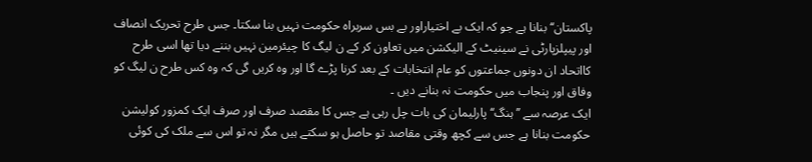پاکستان‘‘ بنانا ہے جو کہ ایک بے اختیاراور بے بس سربراہ حکومت نہیں بنا سکتا۔ جس طرح تحریک انصاف اور پیپلزپارٹی نے سینیٹ کے الیکشن میں تعاون کر کے ن لیگ کا چیئرمین نہیں بننے دیا تھا اسی طرح کااتحاد ان دونوں جماعتوں کو عام انتخابات کے بعد کرنا پڑے گا اور وہ کریں گی کہ وہ کس طرح ن لیگ کو وفاق اور پنجاب میں حکومت نہ بنانے دیں ۔
ایک عرصہ سے ’’ہنگ‘‘پارلیمان کی بات چل رہی ہے جس کا مقصد صرف اور صرف ایک کمزور کولیشن حکومت بنانا ہے جس سے کچھ وقتی مقاصد تو حاصل ہو سکتے ہیں مگر نہ تو اس سے ملک کی کوئی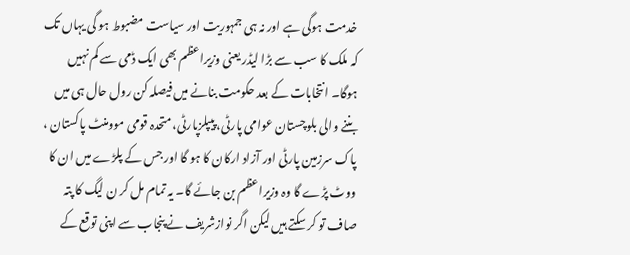خدمت ہوگی ہے اور نہ ہی جمہوریت اور سیاست مضبوط ہو گی یہاں تک کہ ملک کا سب سے بڑا لیڈر یعنی وزیراعظم بھی ایک ڈمی سے کم نہیں ہوگا۔ انتخابات کے بعد حکومت بنانے میں فیصلہ کن رول حال ہی میں بننے والی بلوچستان عوامی پارٹی، پیپلزپارٹی، متحدہ قومی موومنٹ پاکستان ، پاک سرزمین پارٹی اور آزاد ارکان کا ہو گا اور جس کے پلڑے میں ان کا ووٹ پڑے گا وہ وزیراعظم بن جائے گا۔ یہ تمام مل کر ن لیگ کا پتہ صاف تو کر سکتے ہیں لیکن اگر نوازشریف نے پنجاب سے اپنی توقع کے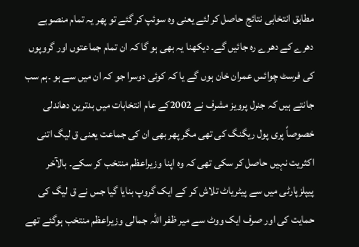مطابق انتخابی نتائج حاصل کر لئے یعنی وہ سوئپ کر گئے تو پھر یہ تمام منصوبے دھرے کے دھرے رہ جائیں گے۔ دیکھنا یہ بھی ہو گا کہ ان تمام جماعتوں اور گروپوں کی فرسٹ چوائس عمران خان ہوں گے یا کہ کوئی دوسرا جو کہ ان میں سے ہو ۔ہم سب جانتے ہیں کہ جنرل پرویز مشرف نے 2002کے عام انتخابات میں بدترین دھاندلی خصوصاً پری پول ریگنگ کی تھی مگر پھر بھی ان کی جماعت یعنی ق لیگ اتنی اکثریت نہیں حاصل کر سکی تھی کہ وہ اپنا وزیراعظم منتخب کر سکے۔ بالآخر پیپلزپارٹی میں سے پیٹریاٹ تلاش کر کے ایک گروپ بنایا گیا جس نے ق لیگ کی حمایت کی اور صرف ایک ووٹ سے میر ظفر اللہ جمالی وزیراعظم منتخب ہوگئے تھے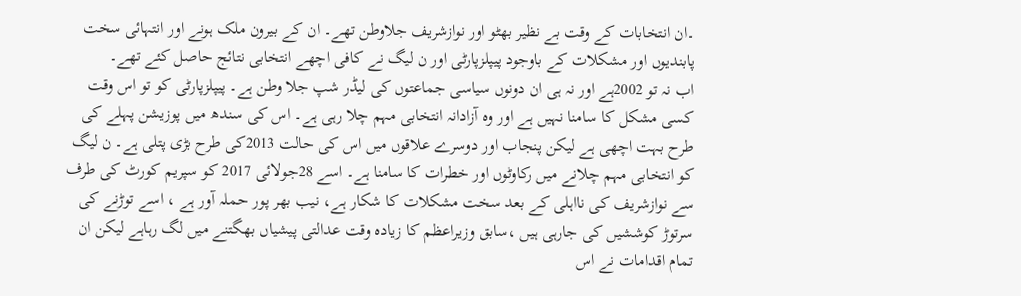۔ان انتخابات کے وقت بے نظیر بھٹو اور نوازشریف جلاوطن تھے۔ ان کے بیرون ملک ہونے اور انتہائی سخت پابندیوں اور مشکلات کے باوجود پیپلزپارٹی اور ن لیگ نے کافی اچھے انتخابی نتائج حاصل کئے تھے۔
اب نہ تو 2002ہے اور نہ ہی ان دونوں سیاسی جماعتوں کی لیڈر شپ جلا وطن ہے۔ پیپلزپارٹی کو تو اس وقت کسی مشکل کا سامنا نہیں ہے اور وہ آزادانہ انتخابی مہم چلا رہی ہے۔ اس کی سندھ میں پوزیشن پہلے کی طرح بہت اچھی ہے لیکن پنجاب اور دوسرے علاقوں میں اس کی حالت 2013کی طرح بڑی پتلی ہے۔ ن لیگ کو انتخابی مہم چلانے میں رکاوٹوں اور خطرات کا سامنا ہے۔ اسے 28جولائی 2017 کو سپریم کورٹ کی طرف سے نوازشریف کی نااہلی کے بعد سخت مشکلات کا شکار ہے، نیب بھر پور حملہ آور ہے ، اسے توڑنے کی سرتوڑ کوششیں کی جارہی ہیں ،سابق وزیراعظم کا زیادہ وقت عدالتی پیشیاں بھگتنے میں لگ رہاہے لیکن ان تمام اقدامات نے اس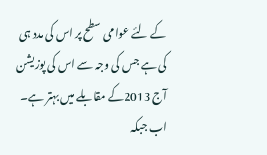کے لئے عوامی سطح پر اس کی مدد ہی کی ہے جس کی وجہ سے اس کی پوزیشن آج 2013کے مقابلے میں بہتر ہے۔ اب جبکہ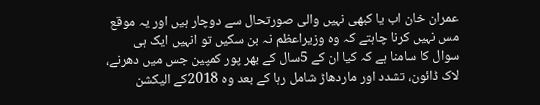عمران خان اب یا کبھی نہیں والی صورتحال سے دوچار ہیں اور یہ موقع مس نہیں کرنا چاہتے کہ وہ وزیراعظم نہ بن سکیں تو انہیں ایک ہی سوال کا سامنا ہے کہ کیا ان کے 5سال کے بھر پور کمپین جس میں دھرنے، لاک ڈائون، تشدد اور ماردھاڑ شامل رہا کے بعد وہ 2018کے الیکشن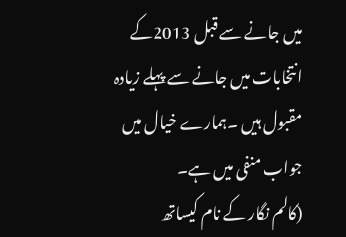میں جانے سے قبل 2013کے انتخابات میں جانے سے پہلے زیادہ مقبول ہیں ۔ہمارے خیال میں جواب منفی میں ہے۔
(کالم نگار کے نام کیساتھ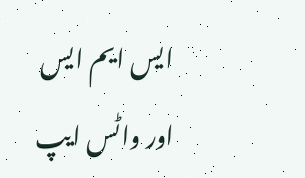ایس ایم ایس اور واٹس ایپ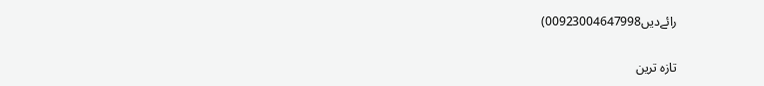رائےدیں00923004647998)

تازہ ترین